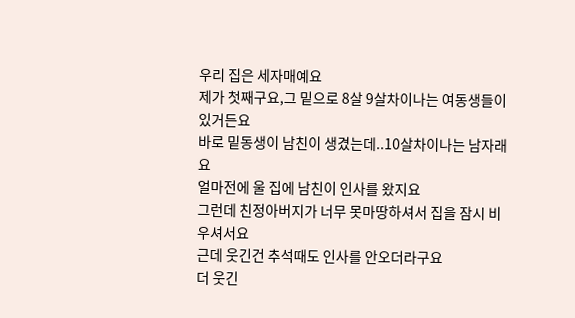우리 집은 세자매예요
제가 첫째구요,그 밑으로 8살 9살차이나는 여동생들이 있거든요
바로 밑동생이 남친이 생겼는데..10살차이나는 남자래요
얼마전에 울 집에 남친이 인사를 왔지요
그런데 친정아버지가 너무 못마땅하셔서 집을 잠시 비우셔서요
근데 웃긴건 추석때도 인사를 안오더라구요
더 웃긴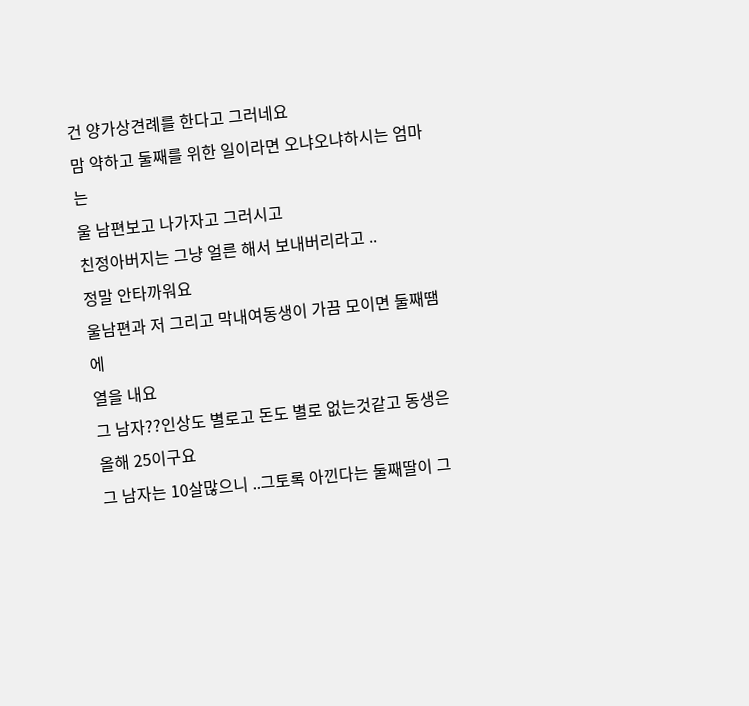건 양가상견례를 한다고 그러네요
맘 약하고 둘째를 위한 일이라면 오냐오냐하시는 엄마는
울 남편보고 나가자고 그러시고
친정아버지는 그냥 얼른 해서 보내버리라고 ..
정말 안타까워요
울남편과 저 그리고 막내여동생이 가끔 모이면 둘째땜에
열을 내요
그 남자??인상도 별로고 돈도 별로 없는것같고 동생은 올해 25이구요
그 남자는 10살많으니 ..그토록 아낀다는 둘째딸이 그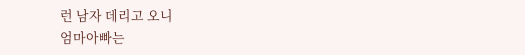런 남자 데리고 오니
엄마아빠는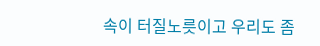속이 터질노릇이고 우리도 좀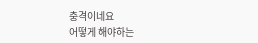충격이네요
어떻게 해야하는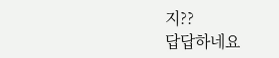지??
답답하네요